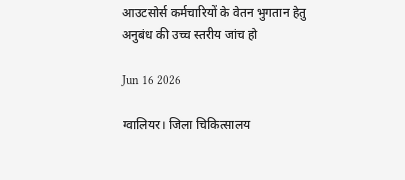आउटसोर्स कर्मचारियों के वेतन भुगतान हेतु अनुबंध की उच्च स्तरीय जांच हो

Jun 16 2026

ग्वालियर। जिला चिकित्सालय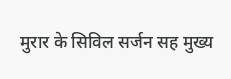मुरार के सिविल सर्जन सह मुख्य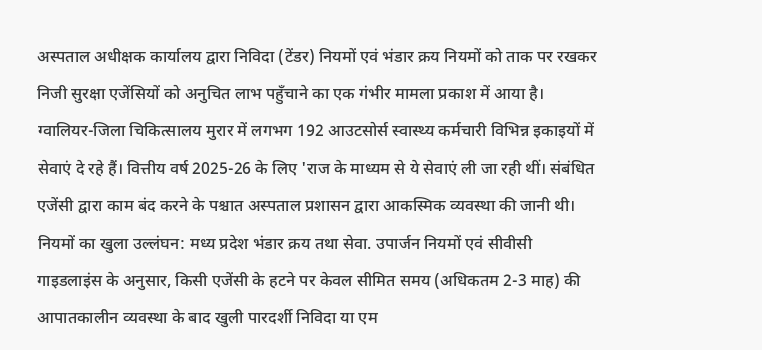अस्पताल अधीक्षक कार्यालय द्वारा निविदा (टेंडर) नियमों एवं भंडार क्रय नियमों को ताक पर रखकर निजी सुरक्षा एजेंसियों को अनुचित लाभ पहुँचाने का एक गंभीर मामला प्रकाश में आया है।
ग्वालियर-जिला चिकित्सालय मुरार में लगभग 192 आउटसोर्स स्वास्थ्य कर्मचारी विभिन्न इकाइयों में सेवाएं दे रहे हैं। वित्तीय वर्ष 2025-26 के लिए 'राज के माध्यम से ये सेवाएं ली जा रही थीं। संबंधित एजेंसी द्वारा काम बंद करने के पश्चात अस्पताल प्रशासन द्वारा आकस्मिक व्यवस्था की जानी थी। नियमों का खुला उल्लंघन: मध्य प्रदेश भंडार क्रय तथा सेवा. उपार्जन नियमों एवं सीवीसी गाइडलाइंस के अनुसार, किसी एजेंसी के हटने पर केवल सीमित समय (अधिकतम 2-3 माह) की आपातकालीन व्यवस्था के बाद खुली पारदर्शी निविदा या एम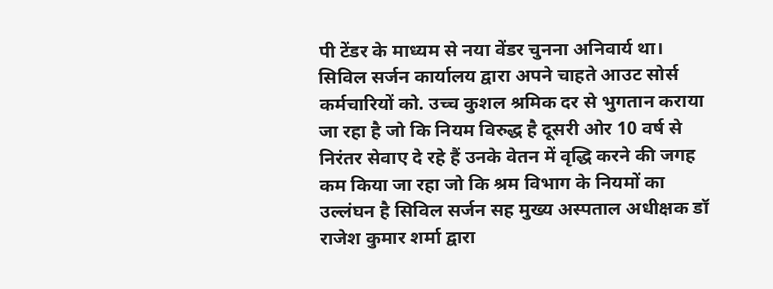पी टेंडर के माध्यम से नया वेंडर चुनना अनिवार्य था।
सिविल सर्जन कार्यालय द्वारा अपने चाहते आउट सोर्स कर्मचारियों को. उच्च कुशल श्रमिक दर से भुगतान कराया जा रहा है जो कि नियम विरुद्ध है दूसरी ओर 10 वर्ष से निरंतर सेवाए दे रहे हैं उनके वेतन में वृद्धि करने की जगह कम किया जा रहा जो कि श्रम विभाग के नियमों का उल्लंघन है सिविल सर्जन सह मुख्य अस्पताल अधीक्षक डॉ राजेश कुमार शर्मा द्वारा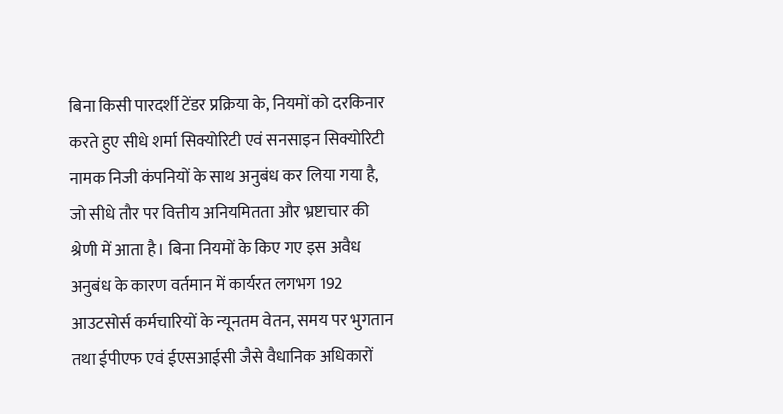बिना किसी पारदर्शी टेंडर प्रक्रिया के, नियमों को दरकिनार करते हुए सीधे शर्मा सिक्योरिटी एवं सनसाइन सिक्योरिटी नामक निजी कंपनियों के साथ अनुबंध कर लिया गया है, जो सीधे तौर पर वित्तीय अनियमितता और भ्रष्टाचार की श्रेणी में आता है। बिना नियमों के किए गए इस अवैध अनुबंध के कारण वर्तमान में कार्यरत लगभग 192 आउटसोर्स कर्मचारियों के न्यूनतम वेतन, समय पर भुगतान तथा ईपीएफ एवं ईएसआईसी जैसे वैधानिक अधिकारों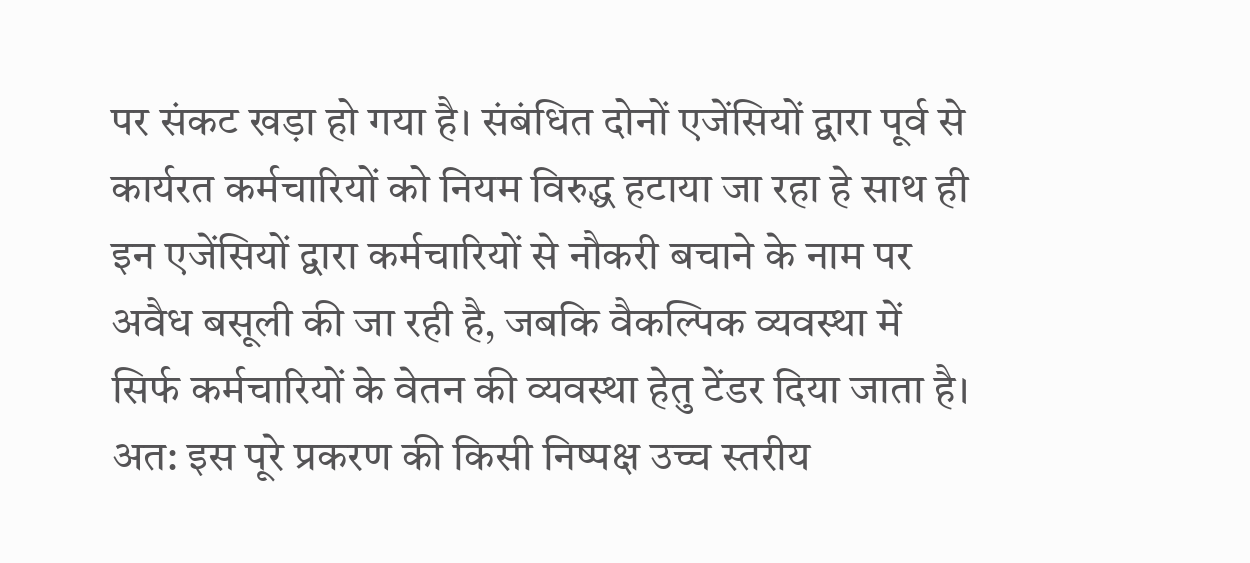पर संकट खड़ा हो गया है। संबंधित दोनों एजेंसियों द्वारा पूर्व से कार्यरत कर्मचारियों को नियम विरुद्ध हटाया जा रहा हे साथ ही इन एजेंसियों द्वारा कर्मचारियों से नौकरी बचाने के नाम पर अवैध बसूली की जा रही है, जबकि वैकल्पिक व्यवस्था में सिर्फ कर्मचारियों के वेतन की व्यवस्था हेतु टेंडर दिया जाता है।
अत: इस पूरे प्रकरण की किसी निष्पक्ष उच्च स्तरीय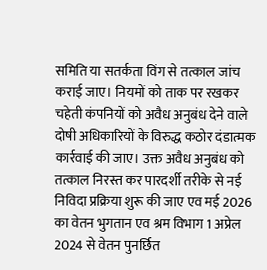समिति या सतर्कता विंग से तत्काल जांच कराई जाए। नियमों को ताक पर रखकर चहेती कंपनियों को अवैध अनुबंध देने वाले दोषी अधिकारियों के विरुद्ध कठोर दंडात्मक कार्रवाई की जाए। उक्त अवैध अनुबंध को तत्काल निरस्त कर पारदर्शी तरीके से नई निविदा प्रक्रिया शुरू की जाए एव मई 2026 का वेतन भुगतान एव श्रम विभाग 1 अप्रेल 2024 से वेतन पुनर्छित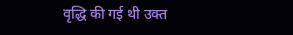वृद्धि की गई थी उक्त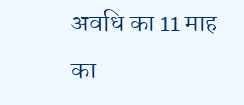अवधि का 11 माह का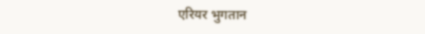एरियर भुगतान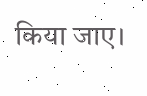किया जाए।